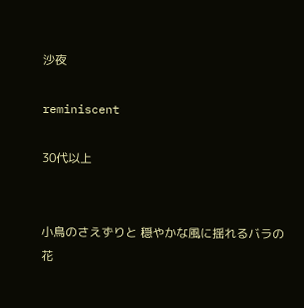沙夜

reminiscent

30代以上


小鳥のさえずりと 穏やかな風に揺れるバラの花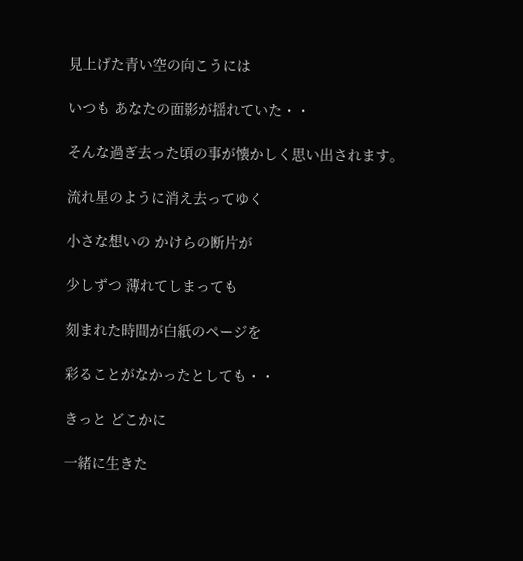見上げた青い空の向こうには

いつも あなたの面影が揺れていた・・

そんな過ぎ去った頃の事が懐かしく思い出されます。

流れ星のように消え去ってゆく

小さな想いの かけらの断片が

少しずつ 薄れてしまっても

刻まれた時間が白紙のページを

彩ることがなかったとしても・・

きっと どこかに

一緒に生きた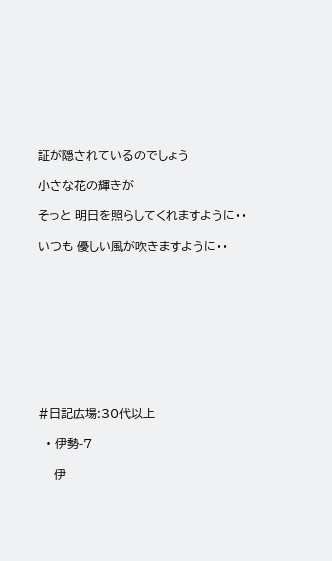証が隠されているのでしょう

小さな花の輝きが

そっと 明日を照らしてくれますように・・

いつも 優しい風が吹きますように・・










#日記広場:30代以上

  • 伊勢-7

    伊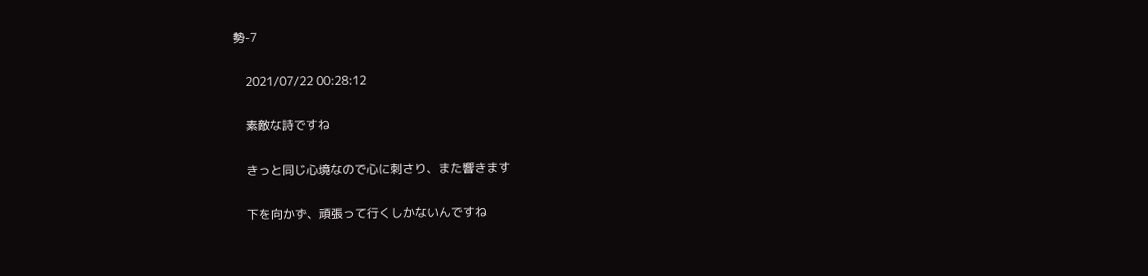勢-7

    2021/07/22 00:28:12

    素敵な詩ですね

    きっと同じ心境なので心に刺さり、また響きます

    下を向かず、頑張って行くしかないんですね